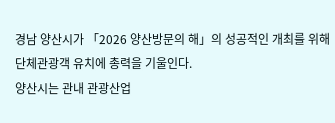경남 양산시가 「2026 양산방문의 해」의 성공적인 개최를 위해 단체관광객 유치에 총력을 기울인다.
양산시는 관내 관광산업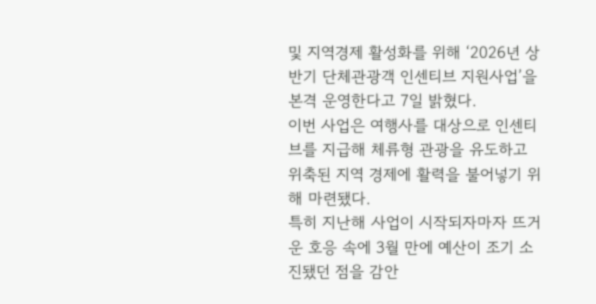및 지역경제 활성화를 위해 ‘2026년 상반기 단체관광객 인센티브 지원사업’을 본격 운영한다고 7일 밝혔다.
이번 사업은 여행사를 대상으로 인센티브를 지급해 체류형 관광을 유도하고 위축된 지역 경제에 활력을 불어넣기 위해 마련됐다.
특히 지난해 사업이 시작되자마자 뜨거운 호응 속에 3월 만에 예산이 조기 소진됐던 점을 감안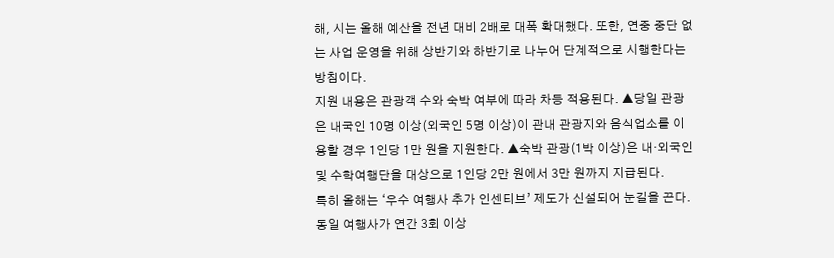해, 시는 올해 예산을 전년 대비 2배로 대폭 확대했다. 또한, 연중 중단 없는 사업 운영을 위해 상반기와 하반기로 나누어 단계적으로 시행한다는 방침이다.
지원 내용은 관광객 수와 숙박 여부에 따라 차등 적용된다. ▲당일 관광은 내국인 10명 이상(외국인 5명 이상)이 관내 관광지와 음식업소를 이용할 경우 1인당 1만 원을 지원한다. ▲숙박 관광(1박 이상)은 내·외국인 및 수학여행단을 대상으로 1인당 2만 원에서 3만 원까지 지급된다.
특히 올해는 ‘우수 여행사 추가 인센티브’ 제도가 신설되어 눈길을 끈다. 동일 여행사가 연간 3회 이상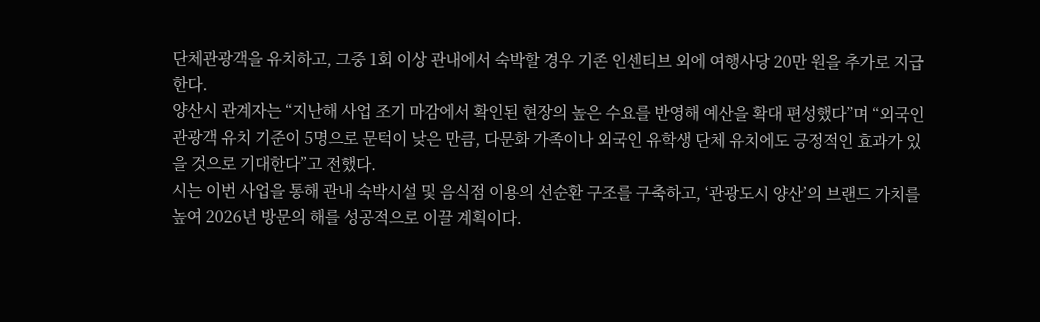단체관광객을 유치하고, 그중 1회 이상 관내에서 숙박할 경우 기존 인센티브 외에 여행사당 20만 원을 추가로 지급한다.
양산시 관계자는 “지난해 사업 조기 마감에서 확인된 현장의 높은 수요를 반영해 예산을 확대 편성했다”며 “외국인 관광객 유치 기준이 5명으로 문턱이 낮은 만큼, 다문화 가족이나 외국인 유학생 단체 유치에도 긍정적인 효과가 있을 것으로 기대한다”고 전했다.
시는 이번 사업을 통해 관내 숙박시설 및 음식점 이용의 선순환 구조를 구축하고, ‘관광도시 양산’의 브랜드 가치를 높여 2026년 방문의 해를 성공적으로 이끌 계획이다.